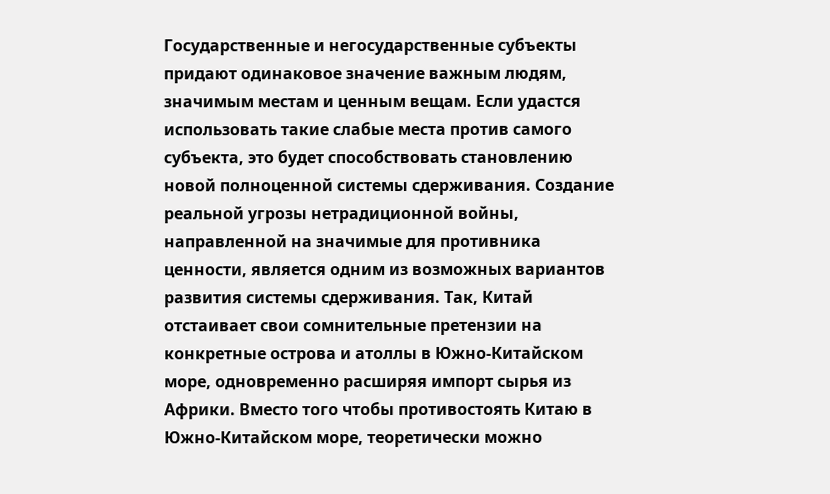Государственные и негосударственные субъекты придают одинаковое значение важным людям, значимым местам и ценным вещам. Если удастся использовать такие слабые места против самого субъекта, это будет способствовать становлению новой полноценной системы сдерживания. Создание реальной угрозы нетрадиционной войны, направленной на значимые для противника ценности, является одним из возможных вариантов развития системы сдерживания. Так, Китай отстаивает свои сомнительные претензии на конкретные острова и атоллы в Южно-Китайском море, одновременно расширяя импорт сырья из Африки. Вместо того чтобы противостоять Китаю в Южно-Китайском море, теоретически можно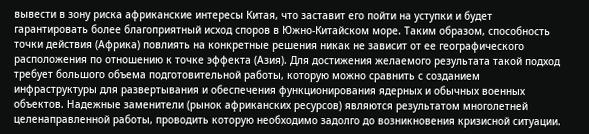вывести в зону риска африканские интересы Китая, что заставит его пойти на уступки и будет гарантировать более благоприятный исход споров в Южно-Китайском море. Таким образом, способность точки действия (Африка) повлиять на конкретные решения никак не зависит от ее географического расположения по отношению к точке эффекта (Азия). Для достижения желаемого результата такой подход требует большого объема подготовительной работы, которую можно сравнить с созданием инфраструктуры для развертывания и обеспечения функционирования ядерных и обычных военных объектов. Надежные заменители (рынок африканских ресурсов) являются результатом многолетней целенаправленной работы, проводить которую необходимо задолго до возникновения кризисной ситуации.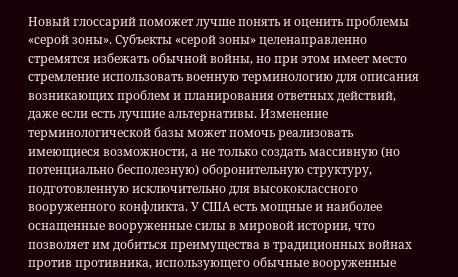Новый глоссарий поможет лучше понять и оценить проблемы «серой зоны». Субъекты «серой зоны» целенаправленно стремятся избежать обычной войны, но при этом имеет место стремление использовать военную терминологию для описания возникающих проблем и планирования ответных действий, даже если есть лучшие альтернативы. Изменение терминологической базы может помочь реализовать имеющиеся возможности, а не только создать массивную (но потенциально бесполезную) оборонительную структуру, подготовленную исключительно для высококлассного вооруженного конфликта. У США есть мощные и наиболее оснащенные вооруженные силы в мировой истории, что позволяет им добиться преимущества в традиционных войнах против противника, использующего обычные вооруженные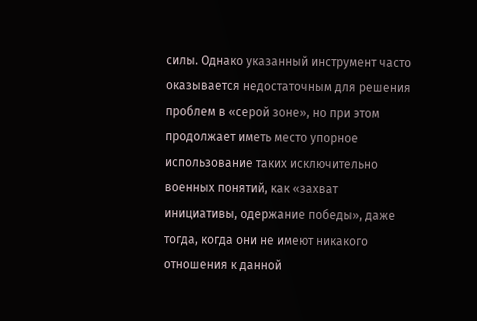силы. Однако указанный инструмент часто оказывается недостаточным для решения проблем в «серой зоне», но при этом продолжает иметь место упорное использование таких исключительно военных понятий, как «захват инициативы, одержание победы», даже тогда, когда они не имеют никакого отношения к данной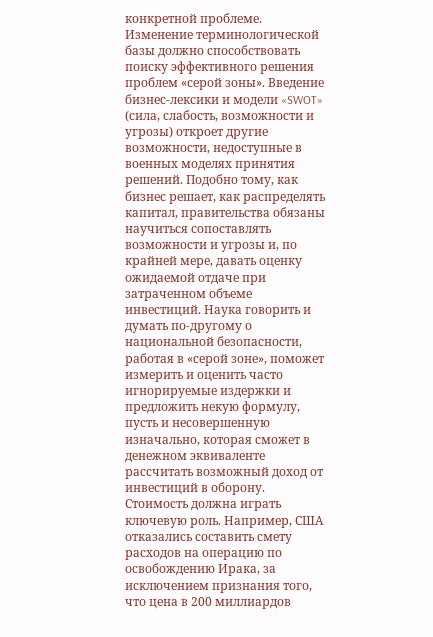конкретной проблеме.
Изменение терминологической базы должно способствовать поиску эффективного решения проблем «серой зоны». Введение бизнес-лексики и модели «SWOT» (сила, слабость, возможности и угрозы) откроет другие возможности, недоступные в военных моделях принятия решений. Подобно тому, как бизнес решает, как распределять капитал, правительства обязаны научиться сопоставлять возможности и угрозы и, по крайней мере, давать оценку ожидаемой отдаче при затраченном объеме инвестиций. Наука говорить и думать по-другому о национальной безопасности, работая в «серой зоне», поможет измерить и оценить часто игнорируемые издержки и предложить некую формулу, пусть и несовершенную изначально, которая сможет в денежном эквиваленте рассчитать возможный доход от инвестиций в оборону.
Стоимость должна играть ключевую роль. Например, США отказались составить смету расходов на операцию по освобождению Ирака, за исключением признания того, что цена в 200 миллиардов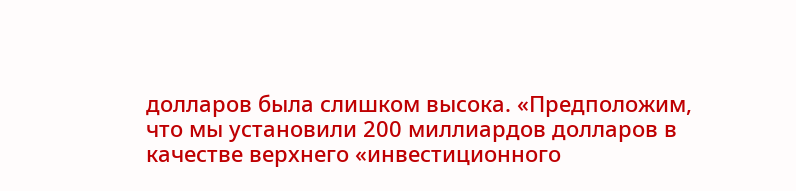долларов была слишком высока. «Предположим, что мы установили 200 миллиардов долларов в качестве верхнего «инвестиционного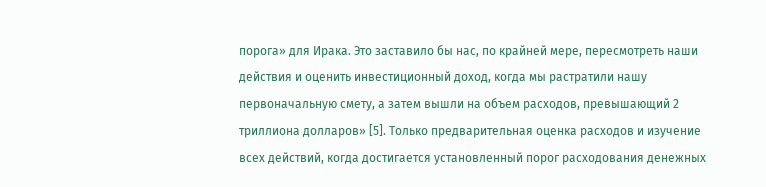порога» для Ирака. Это заставило бы нас, по крайней мере, пересмотреть наши действия и оценить инвестиционный доход, когда мы растратили нашу первоначальную смету, а затем вышли на объем расходов, превышающий 2 триллиона долларов» [5]. Только предварительная оценка расходов и изучение всех действий, когда достигается установленный порог расходования денежных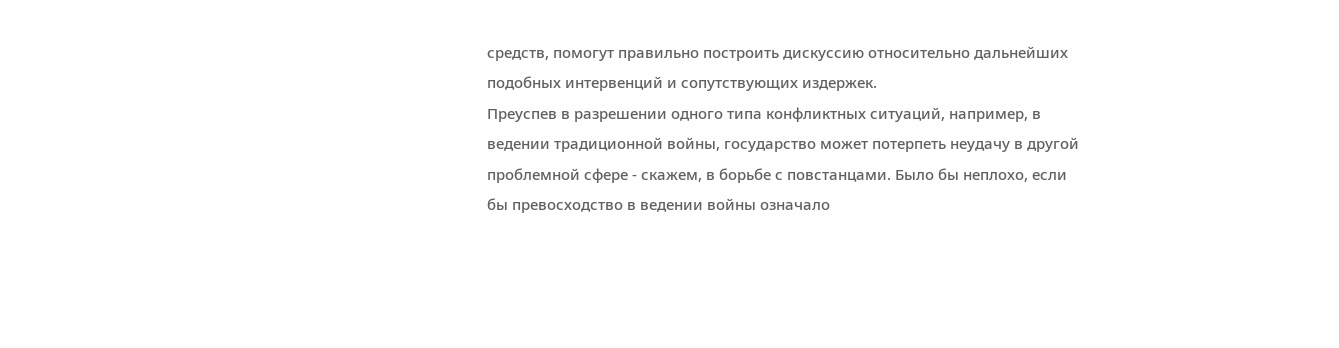средств, помогут правильно построить дискуссию относительно дальнейших подобных интервенций и сопутствующих издержек.
Преуспев в разрешении одного типа конфликтных ситуаций, например, в ведении традиционной войны, государство может потерпеть неудачу в другой проблемной сфере - скажем, в борьбе с повстанцами. Было бы неплохо, если бы превосходство в ведении войны означало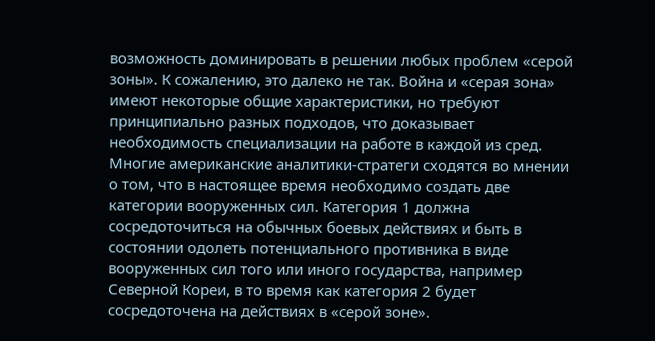возможность доминировать в решении любых проблем «серой зоны». К сожалению, это далеко не так. Война и «серая зона» имеют некоторые общие характеристики, но требуют принципиально разных подходов, что доказывает необходимость специализации на работе в каждой из сред. Многие американские аналитики-стратеги сходятся во мнении о том, что в настоящее время необходимо создать две категории вооруженных сил. Категория 1 должна сосредоточиться на обычных боевых действиях и быть в состоянии одолеть потенциального противника в виде вооруженных сил того или иного государства, например Северной Кореи, в то время как категория 2 будет сосредоточена на действиях в «серой зоне».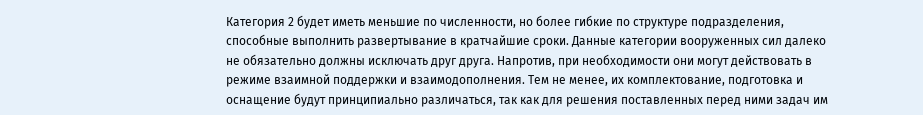Категория 2 будет иметь меньшие по численности, но более гибкие по структуре подразделения, способные выполнить развертывание в кратчайшие сроки. Данные категории вооруженных сил далеко не обязательно должны исключать друг друга. Напротив, при необходимости они могут действовать в режиме взаимной поддержки и взаимодополнения. Тем не менее, их комплектование, подготовка и оснащение будут принципиально различаться, так как для решения поставленных перед ними задач им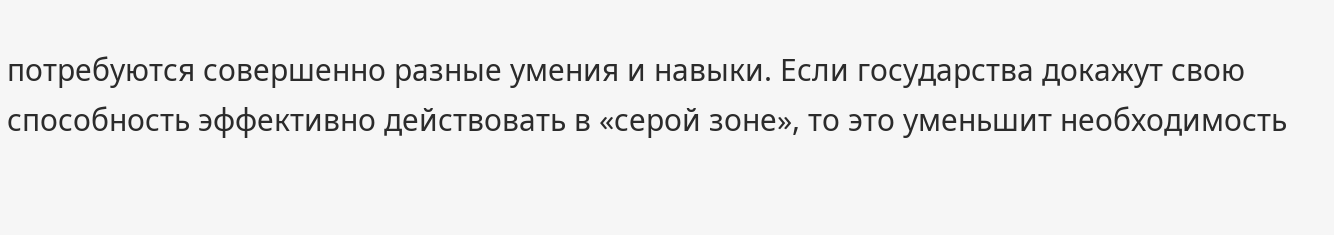потребуются совершенно разные умения и навыки. Если государства докажут свою способность эффективно действовать в «серой зоне», то это уменьшит необходимость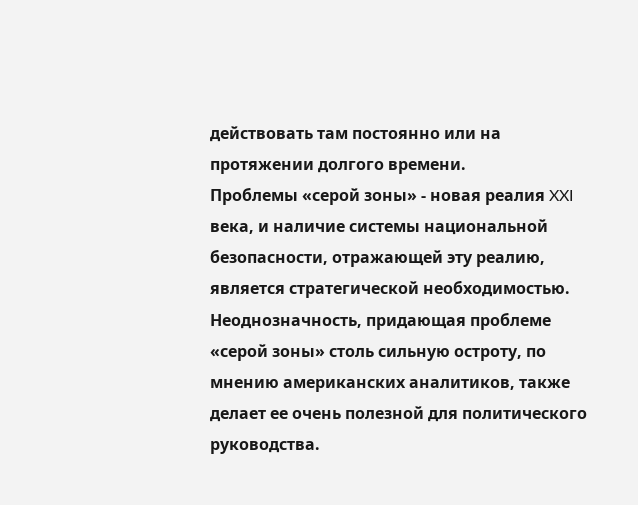действовать там постоянно или на протяжении долгого времени.
Проблемы «серой зоны» - новая реалия XXI века, и наличие системы национальной безопасности, отражающей эту реалию, является стратегической необходимостью.
Неоднозначность, придающая проблеме «серой зоны» столь сильную остроту, по мнению американских аналитиков, также делает ее очень полезной для политического руководства.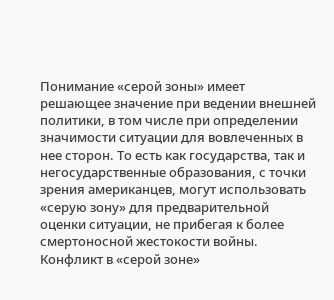Понимание «серой зоны» имеет решающее значение при ведении внешней политики, в том числе при определении значимости ситуации для вовлеченных в нее сторон. То есть как государства, так и негосударственные образования, с точки зрения американцев, могут использовать «серую зону» для предварительной оценки ситуации, не прибегая к более смертоносной жестокости войны. Конфликт в «серой зоне»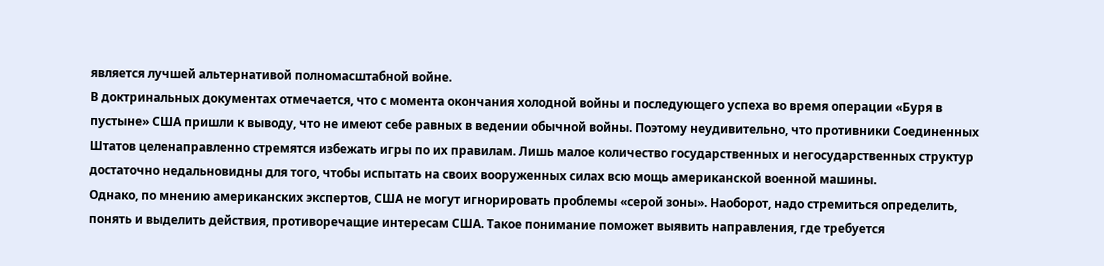является лучшей альтернативой полномасштабной войне.
В доктринальных документах отмечается, что с момента окончания холодной войны и последующего успеха во время операции «Буря в пустыне» США пришли к выводу, что не имеют себе равных в ведении обычной войны. Поэтому неудивительно, что противники Соединенных Штатов целенаправленно стремятся избежать игры по их правилам. Лишь малое количество государственных и негосударственных структур достаточно недальновидны для того, чтобы испытать на своих вооруженных силах всю мощь американской военной машины.
Однако, по мнению американских экспертов, США не могут игнорировать проблемы «серой зоны». Наоборот, надо стремиться определить, понять и выделить действия, противоречащие интересам США. Такое понимание поможет выявить направления, где требуется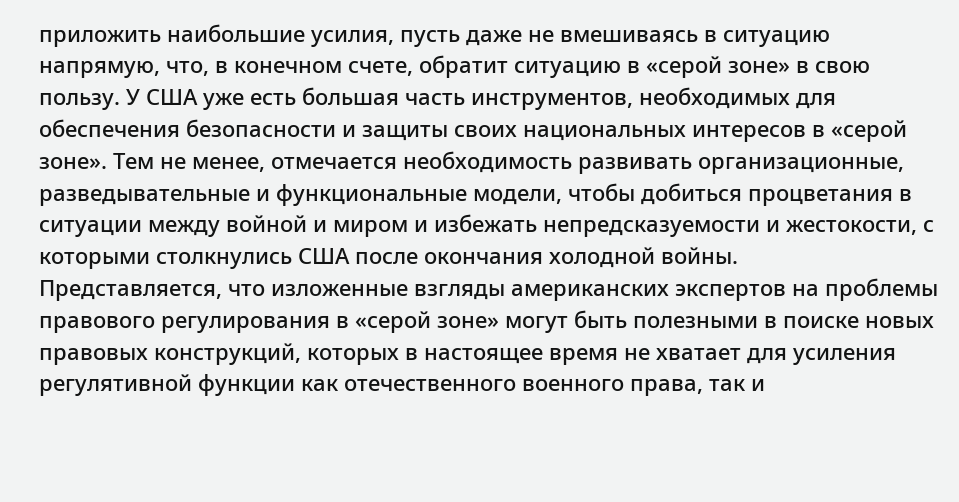приложить наибольшие усилия, пусть даже не вмешиваясь в ситуацию напрямую, что, в конечном счете, обратит ситуацию в «серой зоне» в свою пользу. У США уже есть большая часть инструментов, необходимых для обеспечения безопасности и защиты своих национальных интересов в «серой зоне». Тем не менее, отмечается необходимость развивать организационные, разведывательные и функциональные модели, чтобы добиться процветания в ситуации между войной и миром и избежать непредсказуемости и жестокости, с которыми столкнулись США после окончания холодной войны.
Представляется, что изложенные взгляды американских экспертов на проблемы правового регулирования в «серой зоне» могут быть полезными в поиске новых правовых конструкций, которых в настоящее время не хватает для усиления регулятивной функции как отечественного военного права, так и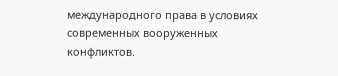международного права в условиях современных вооруженных конфликтов.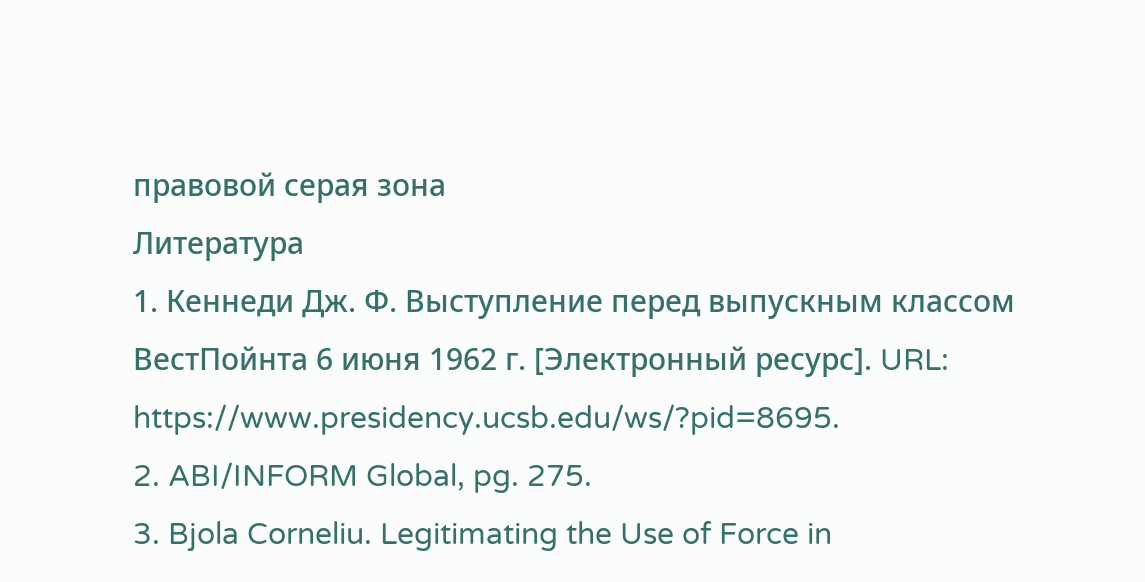правовой серая зона
Литература
1. Кеннеди Дж. Ф. Выступление перед выпускным классом ВестПойнта 6 июня 1962 г. [Электронный ресурс]. URL: https://www.presidency.ucsb.edu/ws/?pid=8695.
2. ABI/INFORM Global, pg. 275.
3. Bjola Corneliu. Legitimating the Use of Force in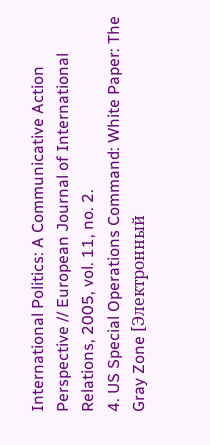International Politics: A Communicative Action Perspective // European Journal of International Relations, 2005, vol. 11, no. 2.
4. US Special Operations Command: White Paper: The Gray Zone [Электронный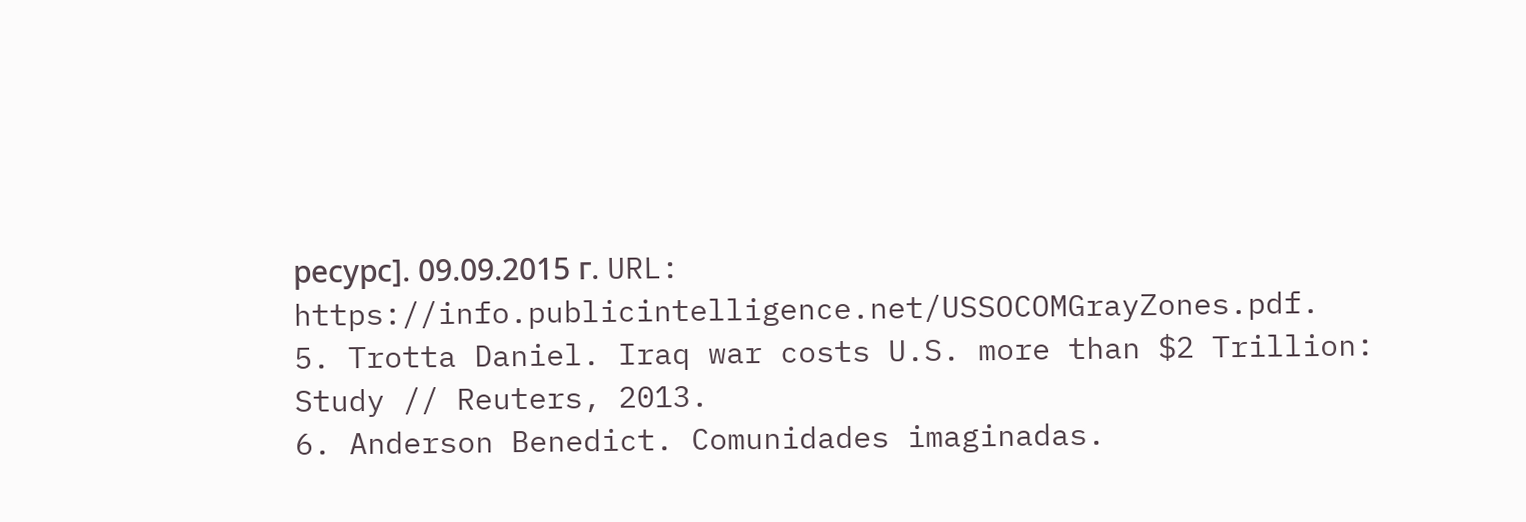ресурс]. 09.09.2015 г. URL: https://info.publicintelligence.net/USSOCOMGrayZones.pdf.
5. Trotta Daniel. Iraq war costs U.S. more than $2 Trillion: Study // Reuters, 2013.
6. Anderson Benedict. Comunidades imaginadas.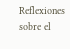Reflexiones sobre el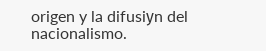origen y la difusiуn del nacionalismo.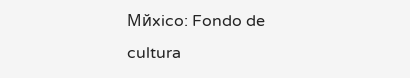Mйxico: Fondo de cultura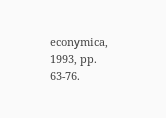econуmica, 1993, pp. 63-76.